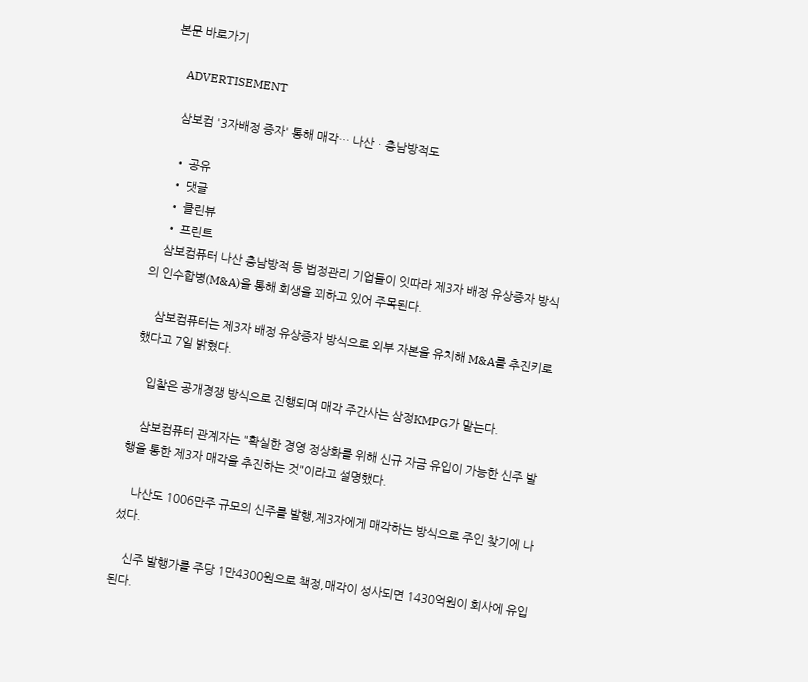본문 바로가기

    ADVERTISEMENT

    삼보컴 '3자배정 증자' 통해 매각… 나산ㆍ충남방적도

    • 공유
    • 댓글
    • 클린뷰
    • 프린트
    삼보컴퓨터 나산 충남방적 등 법정관리 기업들이 잇따라 제3자 배정 유상증자 방식의 인수합병(M&A)을 통해 회생을 꾀하고 있어 주목된다.

    삼보컴퓨터는 제3자 배정 유상증자 방식으로 외부 자본을 유치해 M&A를 추진키로 했다고 7일 밝혔다.

    입찰은 공개경쟁 방식으로 진행되며 매각 주간사는 삼정KMPG가 맡는다.

    삼보컴퓨터 관계자는 "확실한 경영 정상화를 위해 신규 자금 유입이 가능한 신주 발행을 통한 제3자 매각을 추진하는 것"이라고 설명했다.

    나산도 1006만주 규모의 신주를 발행,제3자에게 매각하는 방식으로 주인 찾기에 나섰다.

    신주 발행가를 주당 1만4300원으로 책정,매각이 성사되면 1430억원이 회사에 유입된다.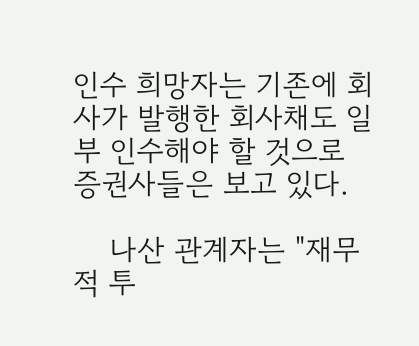인수 희망자는 기존에 회사가 발행한 회사채도 일부 인수해야 할 것으로 증권사들은 보고 있다.

    나산 관계자는 "재무적 투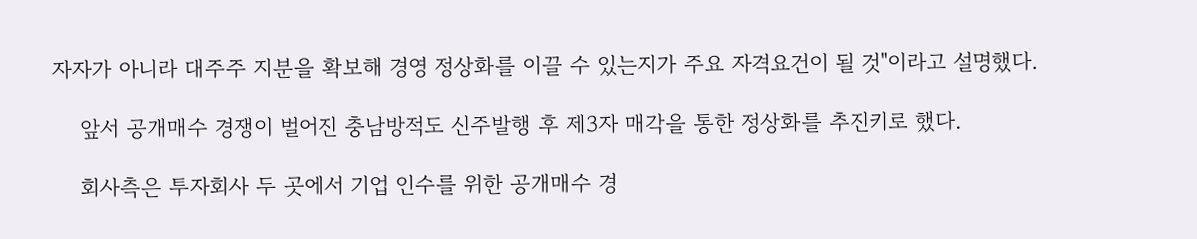자자가 아니라 대주주 지분을 확보해 경영 정상화를 이끌 수 있는지가 주요 자격요건이 될 것"이라고 설명했다.

    앞서 공개매수 경쟁이 벌어진 충남방적도 신주발행 후 제3자 매각을 통한 정상화를 추진키로 했다.

    회사측은 투자회사 두 곳에서 기업 인수를 위한 공개매수 경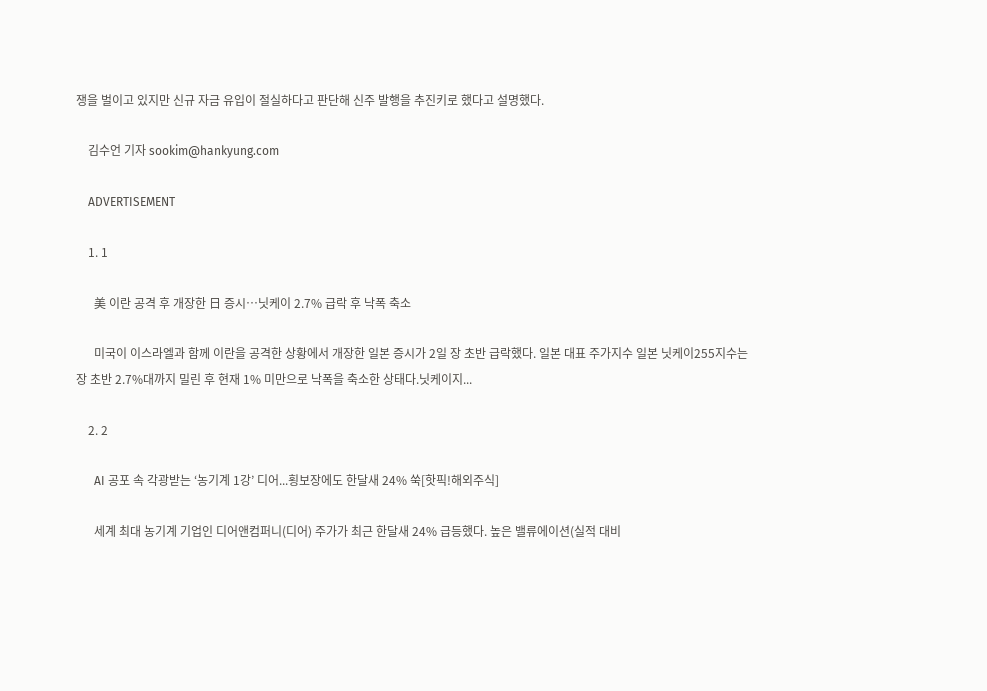쟁을 벌이고 있지만 신규 자금 유입이 절실하다고 판단해 신주 발행을 추진키로 했다고 설명했다.

    김수언 기자 sookim@hankyung.com

    ADVERTISEMENT

    1. 1

      美 이란 공격 후 개장한 日 증시…닛케이 2.7% 급락 후 낙폭 축소

      미국이 이스라엘과 함께 이란을 공격한 상황에서 개장한 일본 증시가 2일 장 초반 급락했다. 일본 대표 주가지수 일본 닛케이255지수는 장 초반 2.7%대까지 밀린 후 현재 1% 미만으로 낙폭을 축소한 상태다.닛케이지...

    2. 2

      AI 공포 속 각광받는 ‘농기계 1강’ 디어...횡보장에도 한달새 24% 쑥[핫픽!해외주식]

      세계 최대 농기계 기업인 디어앤컴퍼니(디어) 주가가 최근 한달새 24% 급등했다. 높은 밸류에이션(실적 대비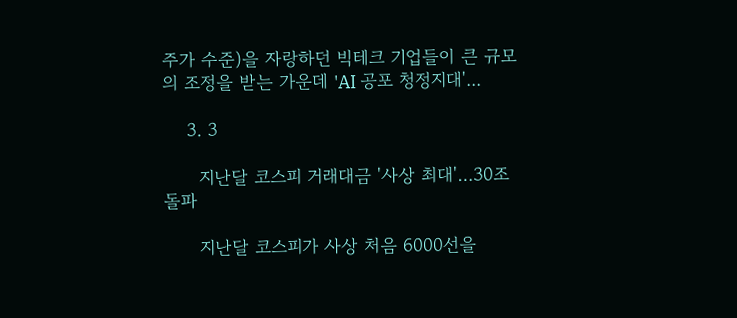주가 수준)을 자랑하던 빅테크 기업들이 큰 규모의 조정을 받는 가운데 'AI 공포 청정지대'...

    3. 3

      지난달 코스피 거래대금 '사상 최대'…30조 돌파

      지난달 코스피가 사상 처음 6000선을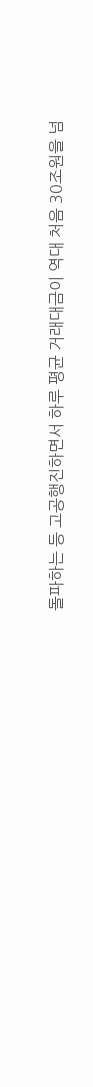돌파하는 등 고공행진하면서 하루 평균 거래대금이 역대 처음 30조원을 넘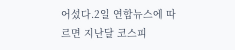어섰다.2일 연합뉴스에 따르면 지난달 코스피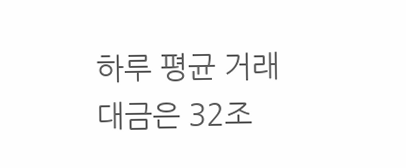하루 평균 거래대금은 32조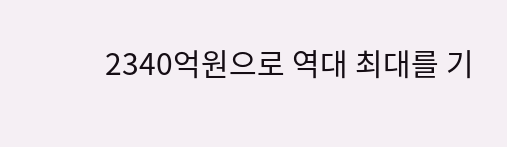2340억원으로 역대 최대를 기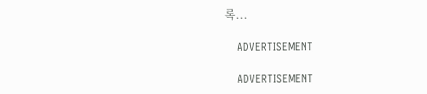록...

    ADVERTISEMENT

    ADVERTISEMENT